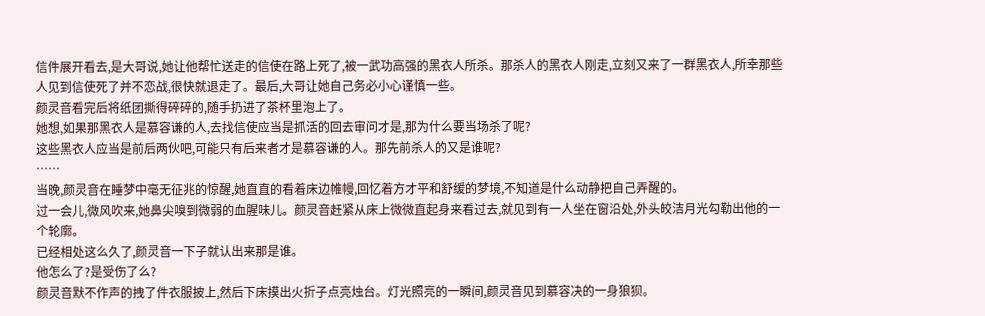信件展开看去,是大哥说,她让他帮忙送走的信使在路上死了,被一武功高强的黑衣人所杀。那杀人的黑衣人刚走,立刻又来了一群黑衣人,所幸那些人见到信使死了并不恋战,很快就退走了。最后,大哥让她自己务必小心谨慎一些。
颜灵音看完后将纸团撕得碎碎的,随手扔进了茶杯里泡上了。
她想,如果那黑衣人是慕容谦的人,去找信使应当是抓活的回去审问才是,那为什么要当场杀了呢?
这些黑衣人应当是前后两伙吧,可能只有后来者才是慕容谦的人。那先前杀人的又是谁呢?
……
当晚,颜灵音在睡梦中毫无征兆的惊醒,她直直的看着床边帷幔,回忆着方才平和舒缓的梦境,不知道是什么动静把自己弄醒的。
过一会儿,微风吹来,她鼻尖嗅到微弱的血腥味儿。颜灵音赶紧从床上微微直起身来看过去,就见到有一人坐在窗沿处,外头皎洁月光勾勒出他的一个轮廓。
已经相处这么久了,颜灵音一下子就认出来那是谁。
他怎么了?是受伤了么?
颜灵音默不作声的拽了件衣服披上,然后下床摸出火折子点亮烛台。灯光照亮的一瞬间,颜灵音见到慕容决的一身狼狈。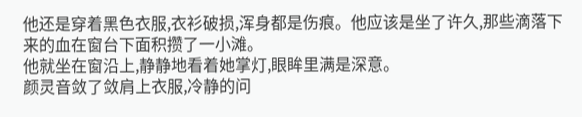他还是穿着黑色衣服,衣衫破损,浑身都是伤痕。他应该是坐了许久,那些滴落下来的血在窗台下面积攒了一小滩。
他就坐在窗沿上,静静地看着她掌灯,眼眸里满是深意。
颜灵音敛了敛肩上衣服,冷静的问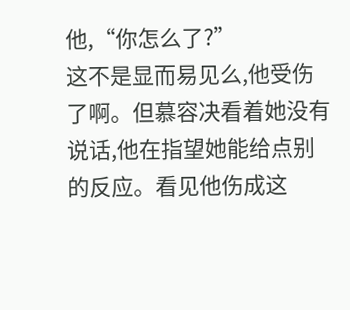他,“你怎么了?”
这不是显而易见么,他受伤了啊。但慕容决看着她没有说话,他在指望她能给点别的反应。看见他伤成这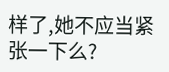样了,她不应当紧张一下么?